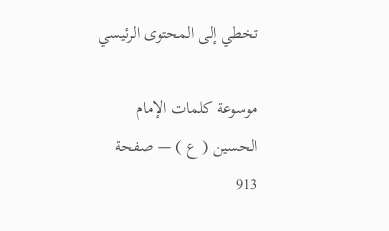تخطي إلى المحتوى الرئيسي

موسوعة كلمات الإمام الحسين ( ع ) — صفحة 913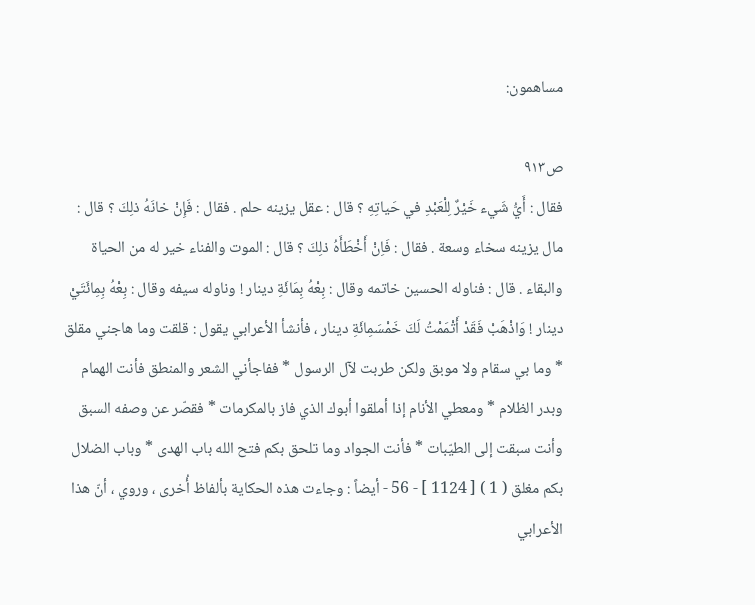مساهمون:

ص٩١٣
فقال : أَيُّ شَيء خَيْرٌ لِلْعَبْدِ في حَياتِهِ ؟ قال : عقل يزينه حلم . فقال : فَإِنْ خانَهُ ذلِكَ ؟ قال : مال يزينه سخاء وسعة . فقال : فَاِنْ أَخْطَأَهُ ذلِكَ ؟ قال : الموت والفناء خير له من الحياة والبقاء . قال : فناوله الحسين خاتمه وقال : بِعْهُ بِمَائَةِ دينار ! وناوله سيفه وقال : بِعْهُ بِمِائَتَيْ دينار ! وَاذْهَبْ فَقَدْ أَتْمَمْتُ لَكَ خَمْسَمِائَةِ دينار ، فأنشأ الأعرابي يقول : قلقت وما هاجني مقلق * وما بي سقام ولا موبق ولكن طربت لآل الرسول * ففاجأني الشعر والمنطق فأنت الهمام وبدر الظلام * ومعطي الأنام إذا أملقوا أبوك الذي فاز بالمكرمات * فقصّر عن وصفه السبق وأنت سبقت إلى الطيّبات * فأنت الجواد وما تلحق بكم فتح الله باب الهدى * وباب الضلال بكم مغلق ( 1 ) [ 1124 ] - 56 - أيضاً : وجاءت هذه الحكاية بألفاظ أُخرى ، وروي ، أنّ هذا الأعرابي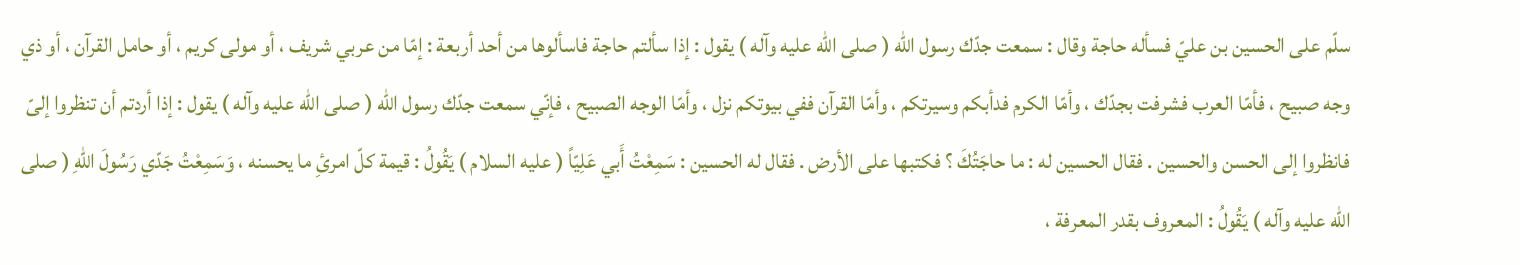سلّم على الحسين بن عليّ فسأله حاجة وقال : سمعت جدّك رسول الله ( صلى الله عليه وآله ) يقول : إذا سألتم حاجة فاسألوها من أحد أربعة : إمّا من عربي شريف ، أو مولى كريم ، أو حامل القرآن ، أو ذي وجه صبيح ، فأمّا العرب فشرفت بجدّك ، وأمّا الكرم فدأبكم وسيرتكم ، وأمّا القرآن ففي بيوتكم نزل ، وأمّا الوجه الصبيح ، فإنّي سمعت جدّك رسول الله ( صلى الله عليه وآله ) يقول : إذا أردتم أن تنظروا إلىّ فانظروا إلى الحسن والحسين . فقال الحسين له : ما حاجَتُكَ ؟ فكتبها على الأرض . فقال له الحسين : سَمِعْتُ أَبي عَلِيّاً ( عليه السلام ) يَقُولُ : قيمة كلّ امرئِ ما يحسنه ، وَسَمِعْتُ جَدّي رَسُولَ اللهِ ( صلى الله عليه وآله ) يَقُولُ : المعروف بقدر المعرفة ،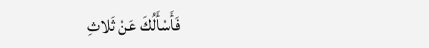فَأَسْأَلُكَ عَنْ ثَلاثِ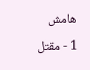هامش
1 - مقتل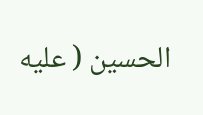الحسين ( عليه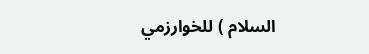السلام ) للخوارزمي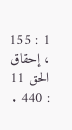1 : 155 ، إحقاق الحق 11 : 440 .